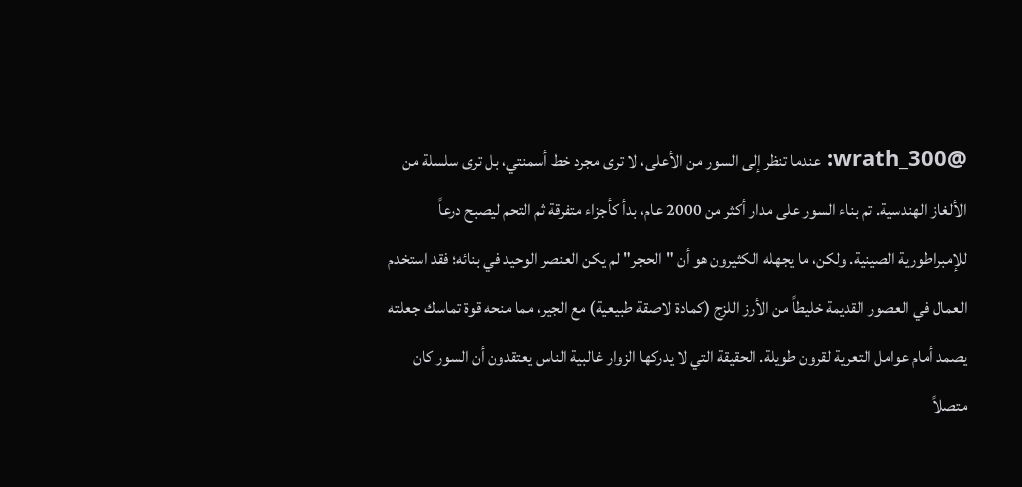@wrath_300: عندما تنظر إلى السور من الأعلى، لا ترى مجرد خط أسمنتي، بل ترى سلسلة من الألغاز الهندسية. تم بناء السور على مدار أكثر من 2000 عام، بدأ كأجزاء متفرقة ثم التحم ليصبح درعاً للإمبراطورية الصينية. ولكن، ما يجهله الكثيرون هو أن "الحجر" لم يكن العنصر الوحيد في بنائه؛ فقد استخدم العمال في العصور القديمة خليطاً من الأرز اللزج (كمادة لاصقة طبيعية) مع الجير، مما منحه قوة تماسك جعلته يصمد أمام عوامل التعرية لقرون طويلة. الحقيقة التي لا يدركها الزوار غالبية الناس يعتقدون أن السور كان متصلاً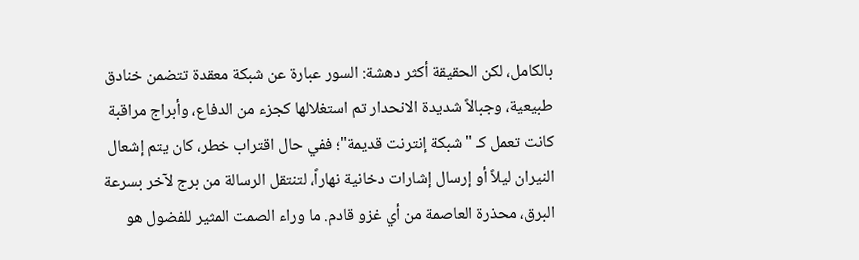بالكامل، لكن الحقيقة أكثر دهشة: السور عبارة عن شبكة معقدة تتضمن خنادق طبيعية، وجبالاً شديدة الانحدار تم استغلالها كجزء من الدفاع، وأبراج مراقبة كانت تعمل كـ "شبكة إنترنت قديمة"؛ ففي حال اقتراب خطر، كان يتم إشعال النيران ليلاً أو إرسال إشارات دخانية نهاراً، لتنتقل الرسالة من برج لآخر بسرعة البرق، محذرة العاصمة من أي غزو قادم. ما وراء الصمت المثير للفضول هو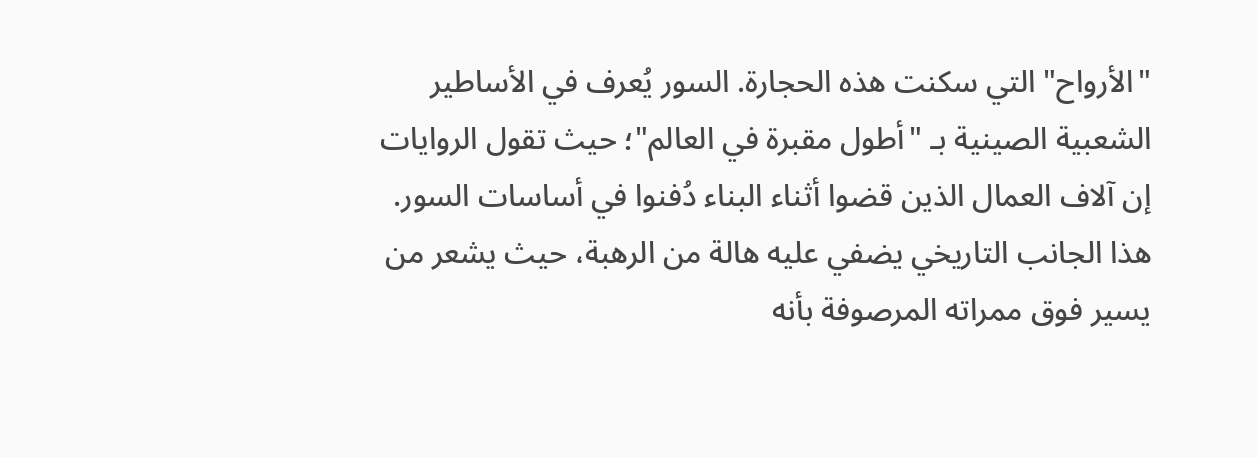"الأرواح" التي سكنت هذه الحجارة. السور يُعرف في الأساطير الشعبية الصينية بـ "أطول مقبرة في العالم"؛ حيث تقول الروايات إن آلاف العمال الذين قضوا أثناء البناء دُفنوا في أساسات السور. هذا الجانب التاريخي يضفي عليه هالة من الرهبة، حيث يشعر من يسير فوق ممراته المرصوفة بأنه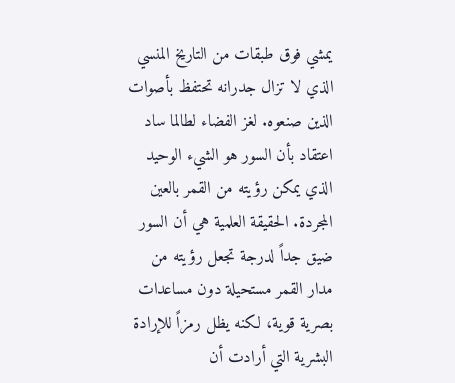يمشي فوق طبقات من التاريخ المنسي الذي لا تزال جدرانه تحتفظ بأصوات الذين صنعوه. لغز الفضاء لطالما ساد اعتقاد بأن السور هو الشيء الوحيد الذي يمكن رؤيته من القمر بالعين المجردة. الحقيقة العلمية هي أن السور ضيق جداً لدرجة تجعل رؤيته من مدار القمر مستحيلة دون مساعدات بصرية قوية، لكنه يظل رمزاً للإرادة البشرية التي أرادت أن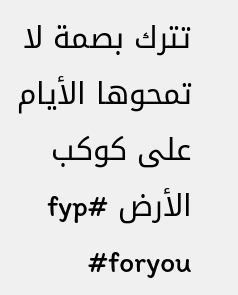تترك بصمة لا تمحوها الأيام على كوكب الأرض #fyp #foryou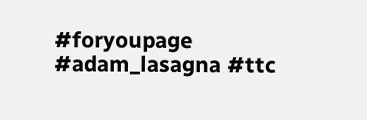#foryoupage #adam_lasagna #ttc